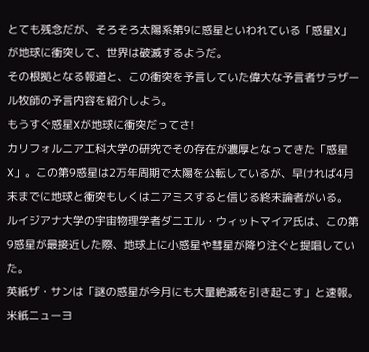とても残念だが、そろそろ太陽系第9に惑星といわれている「惑星X」が地球に衝突して、世界は破滅するようだ。
その根拠となる報道と、この衝突を予言していた偉大な予言者サラザール牧師の予言内容を紹介しよう。
もうすぐ惑星Xが地球に衝突だってさ!
カリフォルニア工科大学の研究でその存在が濃厚となってきた「惑星X」。この第9惑星は2万年周期で太陽を公転しているが、早ければ4月末までに地球と衝突もしくはニアミスすると信じる終末論者がいる。
ルイジアナ大学の宇宙物理学者ダニエル・ウィットマイア氏は、この第9惑星が最接近した際、地球上に小惑星や彗星が降り注ぐと提唱していた。
英紙ザ・サンは「謎の惑星が今月にも大量絶滅を引き起こす」と速報。米紙ニューヨ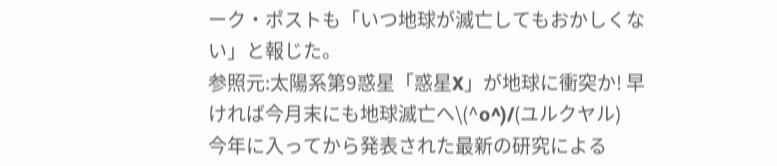ーク・ポストも「いつ地球が滅亡してもおかしくない」と報じた。
参照元:太陽系第9惑星「惑星X」が地球に衝突か! 早ければ今月末にも地球滅亡へ\(^o^)/(ユルクヤル)
今年に入ってから発表された最新の研究による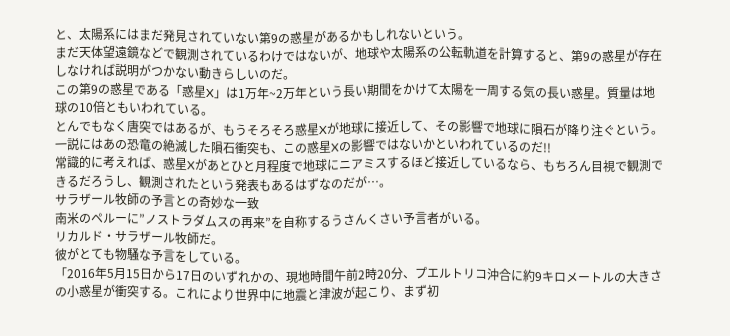と、太陽系にはまだ発見されていない第9の惑星があるかもしれないという。
まだ天体望遠鏡などで観測されているわけではないが、地球や太陽系の公転軌道を計算すると、第9の惑星が存在しなければ説明がつかない動きらしいのだ。
この第9の惑星である「惑星X」は1万年~2万年という長い期間をかけて太陽を一周する気の長い惑星。質量は地球の10倍ともいわれている。
とんでもなく唐突ではあるが、もうそろそろ惑星Xが地球に接近して、その影響で地球に隕石が降り注ぐという。
一説にはあの恐竜の絶滅した隕石衝突も、この惑星Xの影響ではないかといわれているのだ!!
常識的に考えれば、惑星Xがあとひと月程度で地球にニアミスするほど接近しているなら、もちろん目視で観測できるだろうし、観測されたという発表もあるはずなのだが…。
サラザール牧師の予言との奇妙な一致
南米のペルーに”ノストラダムスの再来”を自称するうさんくさい予言者がいる。
リカルド・サラザール牧師だ。
彼がとても物騒な予言をしている。
「2016年5月15日から17日のいずれかの、現地時間午前2時20分、プエルトリコ沖合に約9キロメートルの大きさの小惑星が衝突する。これにより世界中に地震と津波が起こり、まず初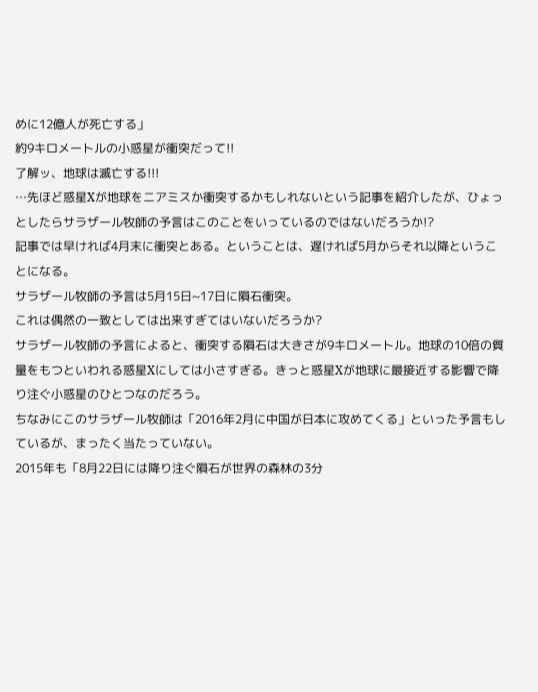めに12億人が死亡する」
約9キロメートルの小惑星が衝突だって!!
了解ッ、地球は滅亡する!!!
…先ほど惑星Xが地球をニアミスか衝突するかもしれないという記事を紹介したが、ひょっとしたらサラザール牧師の予言はこのことをいっているのではないだろうか!?
記事では早ければ4月末に衝突とある。ということは、遅ければ5月からそれ以降ということになる。
サラザール牧師の予言は5月15日~17日に隕石衝突。
これは偶然の一致としては出来すぎてはいないだろうか?
サラザール牧師の予言によると、衝突する隕石は大きさが9キロメートル。地球の10倍の質量をもつといわれる惑星Xにしては小さすぎる。きっと惑星Xが地球に最接近する影響で降り注ぐ小惑星のひとつなのだろう。
ちなみにこのサラザール牧師は「2016年2月に中国が日本に攻めてくる」といった予言もしているが、まったく当たっていない。
2015年も「8月22日には降り注ぐ隕石が世界の森林の3分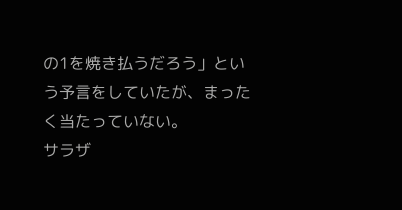の1を焼き払うだろう」という予言をしていたが、まったく当たっていない。
サラザ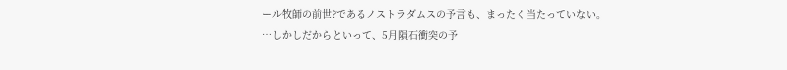ール牧師の前世?であるノストラダムスの予言も、まったく当たっていない。
…しかしだからといって、5月隕石衝突の予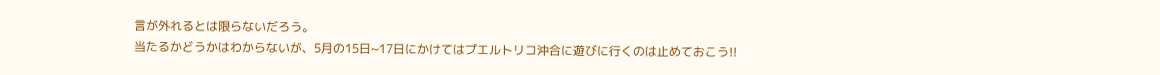言が外れるとは限らないだろう。
当たるかどうかはわからないが、5月の15日~17日にかけてはプエルトリコ沖合に遊びに行くのは止めておこう!!